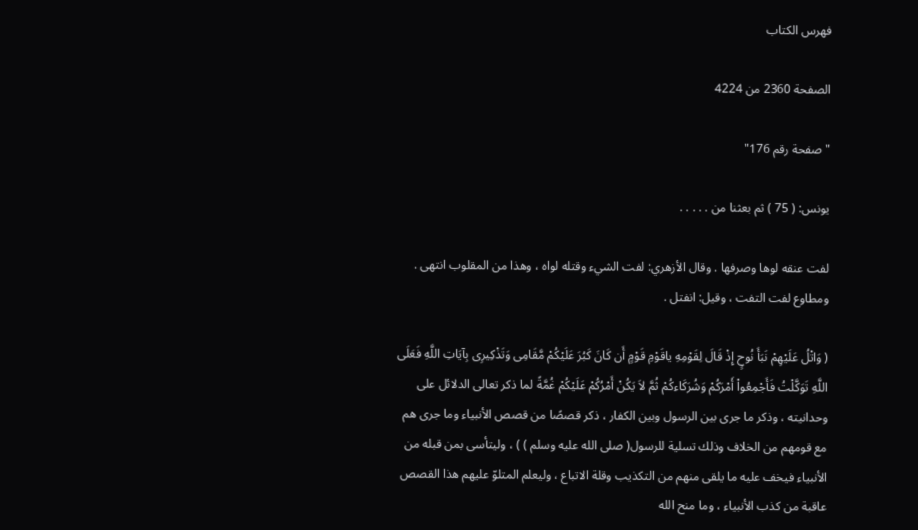فهرس الكتاب

الصفحة 2360 من 4224

"صفحة رقم 176"

يونس: ( 75 ) ثم بعثنا من . . . . .

لفت عنقه لوها وصرفها . وقال الأزهري: لفت الشيء وقتله لواه ، وهذا من المقلوب انتهى . ومطاوع لفت التفت ، وقيل: انفتل .

( وَاتْلُ عَلَيْهِمْ نَبَأَ نُوحٍ إِذْ قَالَ لِقَوْمِهِ ياقَوْمِ قَوْمٍ أَن كَانَ كَبُرَ عَلَيْكُمْ مَّقَامِى وَتَذْكِيرِى بِآيَاتِ اللَّهِ فَعَلَى اللَّهِ تَوَكَّلْتُ فَأَجْمِعُواْ أَمْرَكُمْ وَشُرَكَاءكُمْ ثُمَّ لاَ يَكُنْ أَمْرُكُمْ عَلَيْكُمْ غُمَّةً لما ذكر تعالى الدلائل على وحدانيته ، وذكر ما جرى بين الرسول وبين الكفار ، ذكر قصصًا من قصص الأنبياء وما جرى هم مع قومهم من الخلاف وذلك تسلية للرسول( صلى الله عليه وسلم ) ) ، وليتأسى بمن قبله من الأنبياء فيخف عليه ما يلقى منهم من التكذيب وقلة الاتباع ، وليعلم المتلوّ عليهم هذا القصص عاقبة من كذب الأنبياء ، وما منح الله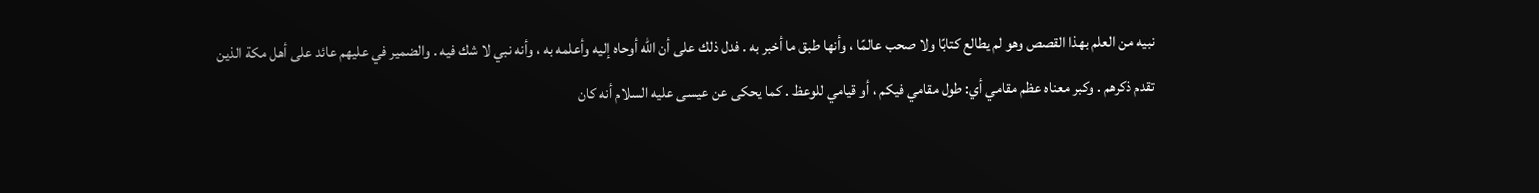نبيه من العلم بهذا القصص وهو لم يطالع كتابًا ولا صحب عالمًا ، وأنها طبق ما أخبر به . فدل ذلك على أن الله أوحاه إليه وأعلمه به ، وأنه نبي لا شك فيه . والضمير في عليهم عائد على أهل مكة الذين تقدم ذكرهم . وكبر معناه عظم مقامي أي: طول مقامي فيكم ، أو قيامي للوعظ . كما يحكى عن عيسى عليه السلام أنه كان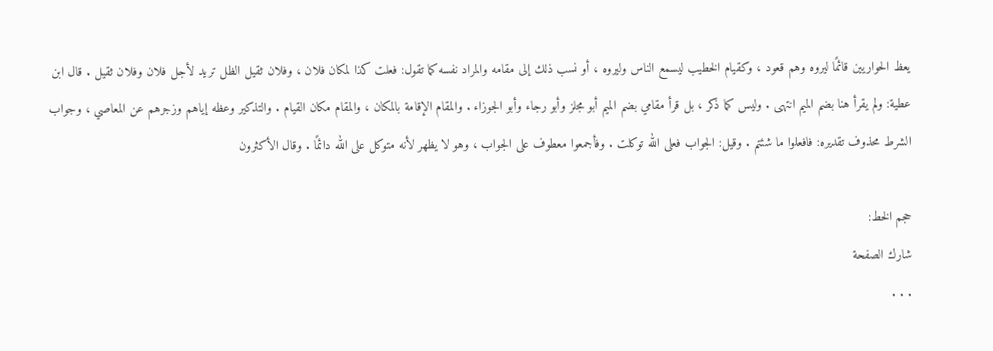يعظ الحواريين قائمًا ليروه وهم قعود ، وكقيام الخطيب ليسمع الناس وليروه ، أو نسب ذلك إلى مقامه والمراد نفسه كما تقول: فعلت كذا لمكان فلان ، وفلان ثقيل الظل تريد لأجل فلان وفلان ثقيل . قال ابن عطية: ولم يقرأ هنا بضم الميم انتهى . وليس كما ذكر ، بل قرأ مقامي بضم الميم أبو مجلز وأبو رجاء وأبو الجوزاء . والمقام الإقامة بالمكان ، والمقام مكان القيام . والتذكير وعظه إياهم وزجرهم عن المعاصي ، وجواب الشرط محذوف تقديره: فافعلوا ما شئتم . وقيل: الجواب فعلى الله توكلت . وفأجمعوا معطوف على الجواب ، وهو لا يظهر لأنه متوكل على الله دائمًا . وقال الأكثرون

حجم الخط:
شارك الصفحة
. . .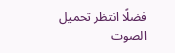فضلًا انتظر تحميل الصوت